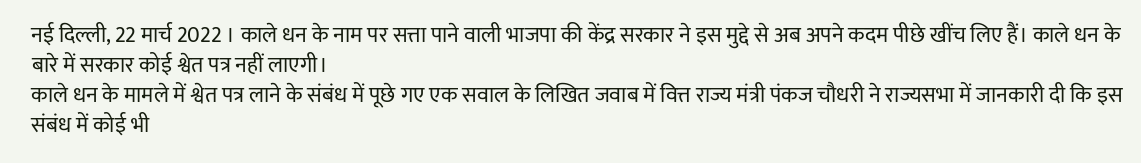नई दिल्ली, 22 मार्च 2022 । काले धन के नाम पर सत्ता पाने वाली भाजपा की केंद्र सरकार ने इस मुद्दे से अब अपने कदम पीछे खींच लिए हैं। काले धन के बारे में सरकार कोई श्वेत पत्र नहीं लाएगी।
काले धन के मामले में श्वेत पत्र लाने के संबंध में पूछे गए एक सवाल के लिखित जवाब में वित्त राज्य मंत्री पंकज चौधरी ने राज्यसभा में जानकारी दी कि इस संबंध में कोई भी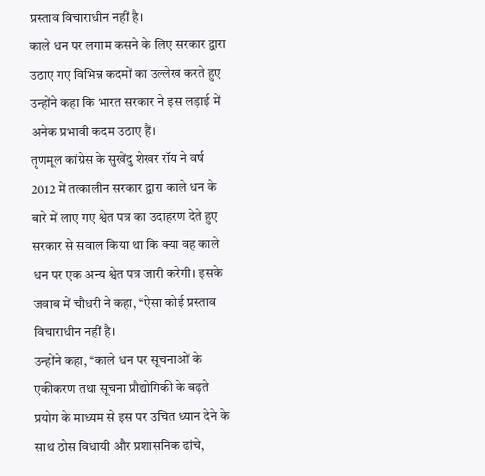प्रस्ताव विचाराधीन नहीं है।
काले धन पर लगाम कसने के लिए सरकार द्वारा उठाए गए विभिन्न कदमों का उल्लेख करते हुए उन्होंने कहा कि भारत सरकार ने इस लड़ाई में अनेक प्रभावी कदम उठाए हैं।
तृणमूल कांग्रेस के सुखेंदु शेखर रॉय ने वर्ष 2012 में तत्कालीन सरकार द्वारा काले धन के बारे में लाए गए श्वेत पत्र का उदाहरण देते हुए सरकार से सवाल किया था कि क्या वह काले धन पर एक अन्य श्वेत पत्र जारी करेगी। इसके जवाब में चौधरी ने कहा, ‘‘ऐसा कोई प्रस्ताव विचाराधीन नहीं है।
उन्होंने कहा, ‘‘काले धन पर सूचनाओं के एकीकरण तथा सूचना प्रौद्योगिकी के बढ़ते प्रयोग के माध्यम से इस पर उचित ध्यान देने के साथ ठोस विधायी और प्रशासनिक ढांचे,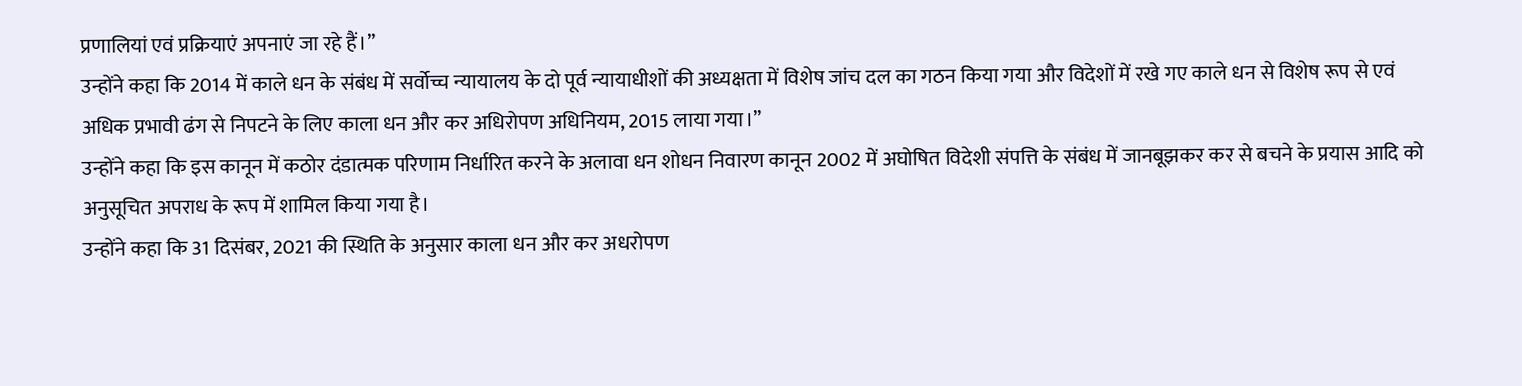प्रणालियां एवं प्रक्रियाएं अपनाएं जा रहे हैं।’’
उन्होंने कहा कि 2014 में काले धन के संबंध में सर्वोच्च न्यायालय के दो पूर्व न्यायाधीशों की अध्यक्षता में विशेष जांच दल का गठन किया गया और विदेशों में रखे गए काले धन से विशेष रूप से एवं अधिक प्रभावी ढंग से निपटने के लिए काला धन और कर अधिरोपण अधिनियम, 2015 लाया गया।’’
उन्होंने कहा कि इस कानून में कठोर दंडात्मक परिणाम निर्धारित करने के अलावा धन शोधन निवारण कानून 2002 में अघोषित विदेशी संपत्ति के संबंध में जानबूझकर कर से बचने के प्रयास आदि को अनुसूचित अपराध के रूप में शामिल किया गया है।
उन्होंने कहा कि 31 दिसंबर, 2021 की स्थिति के अनुसार काला धन और कर अधरोपण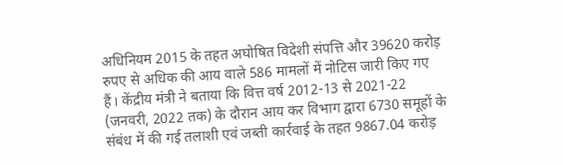अधिनियम 2015 के तहत अघोषित विदेशी संपत्ति और 39620 करोड़ रुपए से अधिक की आय वाले 586 मामलों में नोटिस जारी किए गए हैं। केंद्रीय मंत्री ने बताया कि वित्त वर्ष 2012-13 से 2021-22 (जनवरी, 2022 तक) के दौरान आय कर विभाग द्वारा 6730 समूहों के संबंध में की गई तलाशी एवं जब्ती कार्रवाई के तहत 9867.04 करोड़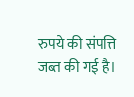रुपये की संपत्ति जब्त की गई है।